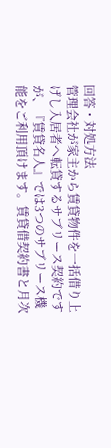回答・対処方法
管理会社が家主から賃貸物件を一括借り上げし入居者へ転貸するサブリース契約ですが、『賃貸名人』では3つのサブリース機能をご利用頂けます。賃貸借契約書と月次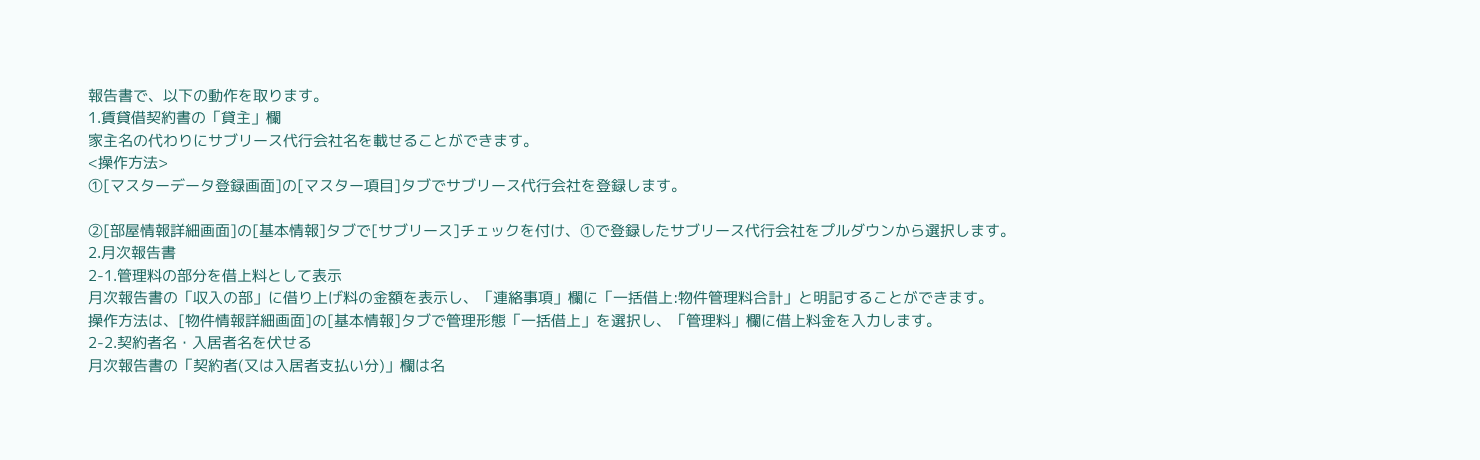報告書で、以下の動作を取ります。
1.賃貸借契約書の「貸主」欄
家主名の代わりにサブリース代行会社名を載せることができます。
<操作方法>
①[マスターデータ登録画面]の[マスター項目]タブでサブリース代行会社を登録します。

②[部屋情報詳細画面]の[基本情報]タブで[サブリース]チェックを付け、①で登録したサブリース代行会社をプルダウンから選択します。
2.月次報告書
2-1.管理料の部分を借上料として表示
月次報告書の「収入の部」に借り上げ料の金額を表示し、「連絡事項」欄に「一括借上:物件管理料合計」と明記することができます。
操作方法は、[物件情報詳細画面]の[基本情報]タブで管理形態「一括借上」を選択し、「管理料」欄に借上料金を入力します。
2-2.契約者名・入居者名を伏せる
月次報告書の「契約者(又は入居者支払い分)」欄は名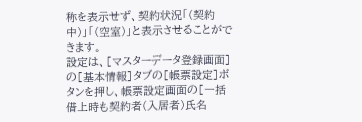称を表示せず、契約状況「(契約中)」「(空室)」と表示させることができます。
設定は、[マスターデータ登録画面]の[基本情報]タブの[帳票設定]ボタンを押し、帳票設定画面の[一括借上時も契約者(入居者)氏名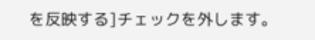を反映する]チェックを外します。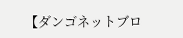【ダンゴネットブロ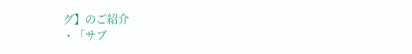グ】のご紹介
・「サブ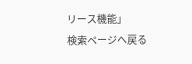リース機能」
検索ページへ戻る